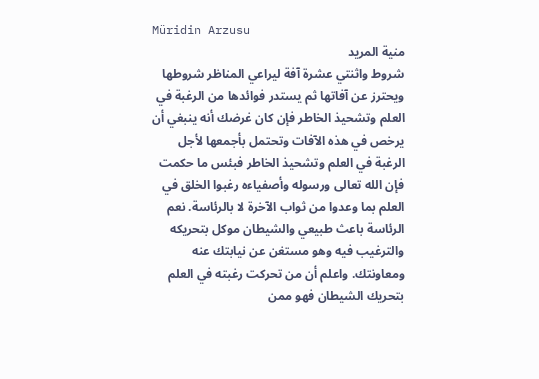Müridin Arzusu
منية المريد
شروط واثنتي عشرة آفة ليراعي المناظر شروطها ويحترز عن آفاتها ثم يستدر فوائدها من الرغبة في العلم وتشحيذ الخاطر فإن كان غرضك أنه ينبغي أن يرخص في هذه الآفات وتحتمل بأجمعها لأجل الرغبة في العلم وتشحيذ الخاطر فبئس ما حكمت فإن الله تعالى ورسوله وأصفياءه رغبوا الخلق في العلم بما وعدوا من ثواب الآخرة لا بالرئاسة. نعم الرئاسة باعث طبيعي والشيطان موكل بتحريكه والترغيب فيه وهو مستغن عن نيابتك عنه ومعاونتك. واعلم أن من تحركت رغبته في العلم بتحريك الشيطان فهو ممن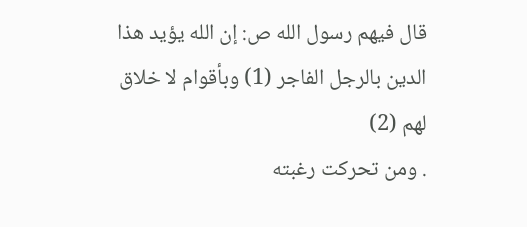قال فيهم رسول الله ص: إن الله يؤيد هذا الدين بالرجل الفاجر (1) وبأقوام لا خلاق لهم (2)
. ومن تحركت رغبته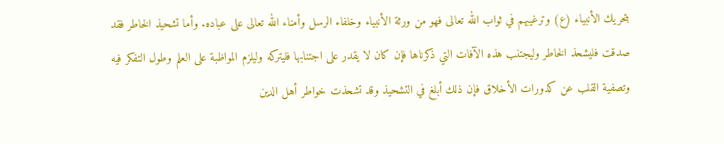بتحريك الأنبياء (ع) وترغيبهم في ثواب الله تعالى فهو من ورثة الأنبياء وخلفاء الرسل وأمناء الله تعالى على عباده. وأما تشحيذ الخاطر فقد صدقت فليشحذ الخاطر وليجتنب هذه الآفات التي ذكرناها فإن كان لا يقدر على اجتنابها فليتركه وليلزم المواظبة على العلم وطول التفكر فيه وتصفية القلب عن كدورات الأخلاق فإن ذلك أبلغ في التشحيذ وقد تشحذت خواطر أهل الدين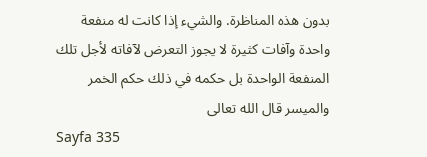بدون هذه المناظرة. والشيء إذا كانت له منفعة واحدة وآفات كثيرة لا يجوز التعرض لآفاته لأجل تلك المنفعة الواحدة بل حكمه في ذلك حكم الخمر والميسر قال الله تعالى
Sayfa 335